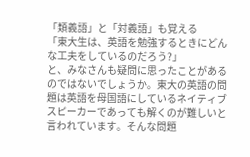「類義語」と「対義語」も覚える
「東大生は、英語を勉強するときにどんな工夫をしているのだろう?」
と、みなさんも疑問に思ったことがあるのではないでしょうか。東大の英語の問題は英語を母国語にしているネイティブスピーカーであっても解くのが難しいと言われています。そんな問題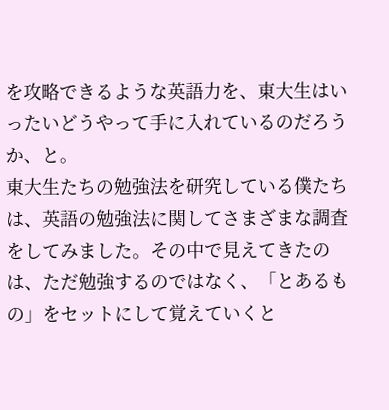を攻略できるような英語力を、東大生はいったいどうやって手に入れているのだろうか、と。
東大生たちの勉強法を研究している僕たちは、英語の勉強法に関してさまざまな調査をしてみました。その中で見えてきたのは、ただ勉強するのではなく、「とあるもの」をセットにして覚えていくと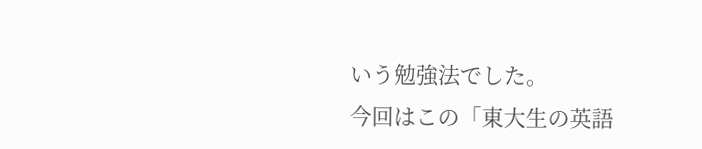いう勉強法でした。
今回はこの「東大生の英語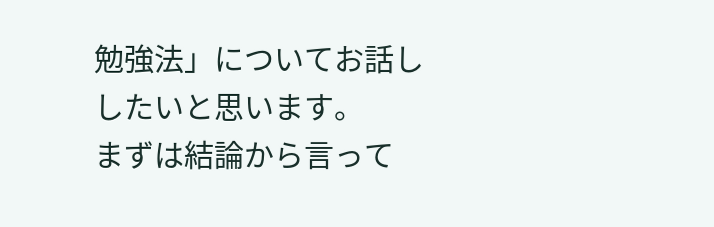勉強法」についてお話ししたいと思います。
まずは結論から言って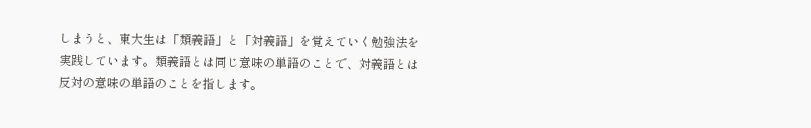しまうと、東大生は「類義語」と「対義語」を覚えていく勉強法を実践しています。類義語とは同じ意味の単語のことで、対義語とは反対の意味の単語のことを指します。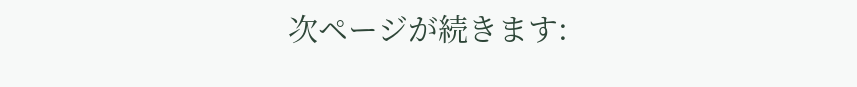次ページが続きます: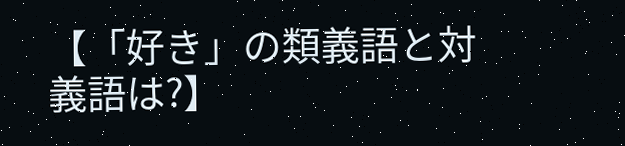【「好き」の類義語と対義語は?】